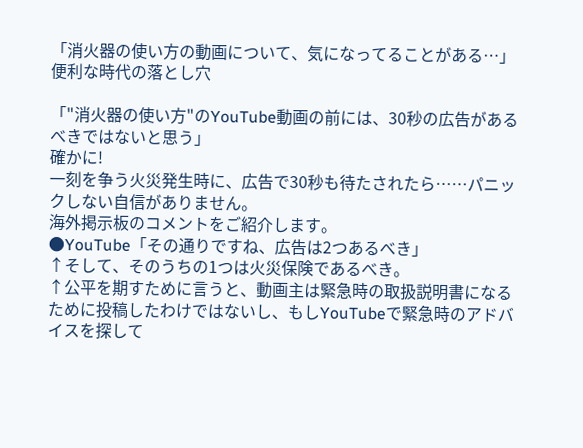「消火器の使い方の動画について、気になってることがある…」便利な時代の落とし穴

「"消火器の使い方"のYouTube動画の前には、30秒の広告があるべきではないと思う」
確かに!
一刻を争う火災発生時に、広告で30秒も待たされたら……パニックしない自信がありません。
海外掲示板のコメントをご紹介します。
●YouTube「その通りですね、広告は2つあるべき」
↑そして、そのうちの1つは火災保険であるべき。
↑公平を期すために言うと、動画主は緊急時の取扱説明書になるために投稿したわけではないし、もしYouTubeで緊急時のアドバイスを探して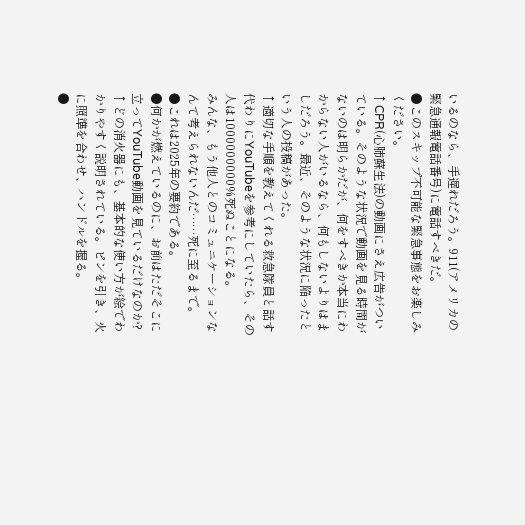いるのなら、手遅れだろう。911(アメリカの緊急通報電話番号)に電話すべきだ。
●このスキップ不可能な緊急事態をお楽しみください。
↑CPR(心肺蘇生法)の動画にさえ広告がついている。そのような状況で動画を見る時間がないのは明らかだが、何をすべきか本当にわからない人がいるなら、何もしないよりはましだろう。最近、そのような状況に陥ったという人の投稿があった。
↑適切な手順を教えてくれる救急隊員と話す代わりにYouTubeを参考にしていたら、その人は1000000000%死ぬことになる。
みんな、もう他人とのコミュニケーションなんて考えられないんだ……死に至るまで。
●これは2025年の要約である。
●何かが燃えているのに、お前はただそこに立ってYouTube動画を見ているだけなのか?
↑どの消火器にも、基本的な使い方が絵でわかりやすく説明されている。ピンを引き、火に照準を合わせ、ハンドルを握る。
●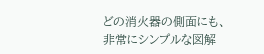どの消火器の側面にも、非常にシンプルな図解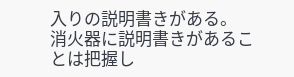入りの説明書きがある。
消火器に説明書きがあることは把握し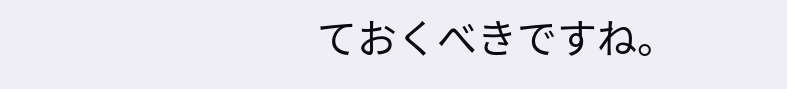ておくべきですね。